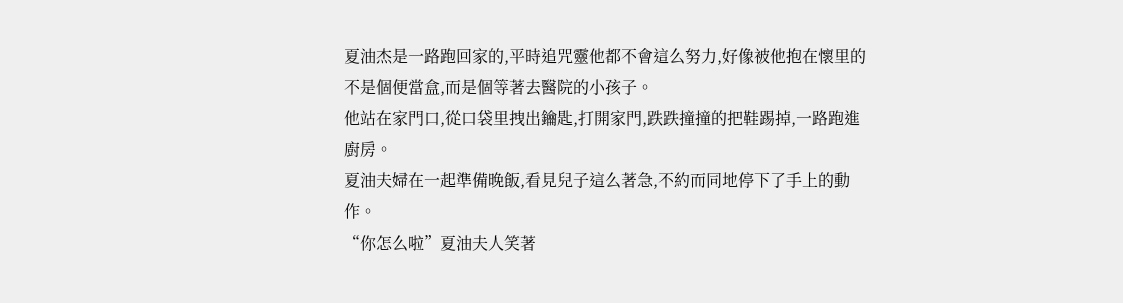夏油杰是一路跑回家的,平時追咒靈他都不會這么努力,好像被他抱在懷里的不是個便當盒,而是個等著去醫院的小孩子。
他站在家門口,從口袋里拽出鑰匙,打開家門,跌跌撞撞的把鞋踢掉,一路跑進廚房。
夏油夫婦在一起準備晚飯,看見兒子這么著急,不約而同地停下了手上的動作。
“你怎么啦”夏油夫人笑著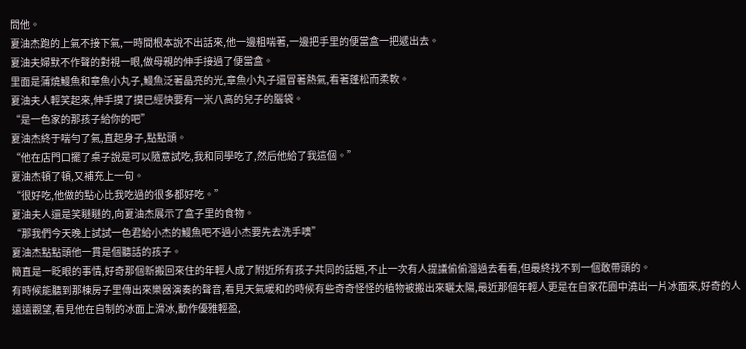問他。
夏油杰跑的上氣不接下氣,一時間根本說不出話來,他一邊粗喘著,一邊把手里的便當盒一把遞出去。
夏油夫婦默不作聲的對視一眼,做母親的伸手接過了便當盒。
里面是蒲燒鰻魚和章魚小丸子,鰻魚泛著晶亮的光,章魚小丸子還冒著熱氣,看著蓬松而柔軟。
夏油夫人輕笑起來,伸手摸了摸已經快要有一米八高的兒子的腦袋。
“是一色家的那孩子給你的吧”
夏油杰終于喘勻了氣,直起身子,點點頭。
“他在店門口擺了桌子說是可以隨意試吃,我和同學吃了,然后他給了我這個。”
夏油杰頓了頓,又補充上一句。
“很好吃,他做的點心比我吃過的很多都好吃。”
夏油夫人還是笑瞇瞇的,向夏油杰展示了盒子里的食物。
“那我們今天晚上試試一色君給小杰的鰻魚吧不過小杰要先去洗手噢”
夏油杰點點頭他一貫是個聽話的孩子。
簡直是一眨眼的事情,好奇那個新搬回來住的年輕人成了附近所有孩子共同的話題,不止一次有人提議偷偷溜過去看看,但最終找不到一個敢帶頭的。
有時候能聽到那棟房子里傳出來樂器演奏的聲音,看見天氣暖和的時候有些奇奇怪怪的植物被搬出來曬太陽,最近那個年輕人更是在自家花園中澆出一片冰面來,好奇的人遠遠觀望,看見他在自制的冰面上滑冰,動作優雅輕盈,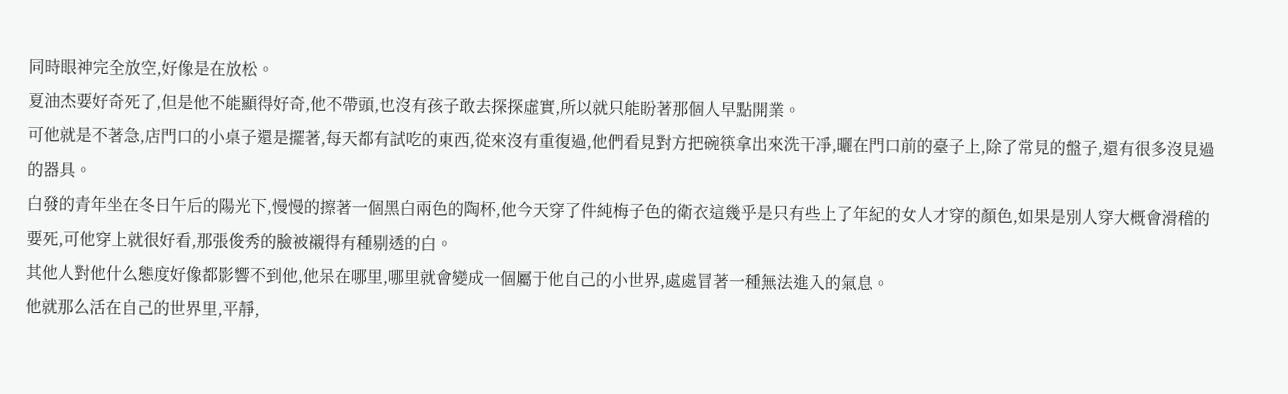同時眼神完全放空,好像是在放松。
夏油杰要好奇死了,但是他不能顯得好奇,他不帶頭,也沒有孩子敢去探探虛實,所以就只能盼著那個人早點開業。
可他就是不著急,店門口的小桌子還是擺著,每天都有試吃的東西,從來沒有重復過,他們看見對方把碗筷拿出來洗干凈,曬在門口前的臺子上,除了常見的盤子,還有很多沒見過的器具。
白發的青年坐在冬日午后的陽光下,慢慢的擦著一個黑白兩色的陶杯,他今天穿了件純梅子色的衛衣這幾乎是只有些上了年紀的女人才穿的顏色,如果是別人穿大概會滑稽的要死,可他穿上就很好看,那張俊秀的臉被襯得有種剔透的白。
其他人對他什么態度好像都影響不到他,他呆在哪里,哪里就會變成一個屬于他自己的小世界,處處冒著一種無法進入的氣息。
他就那么活在自己的世界里,平靜,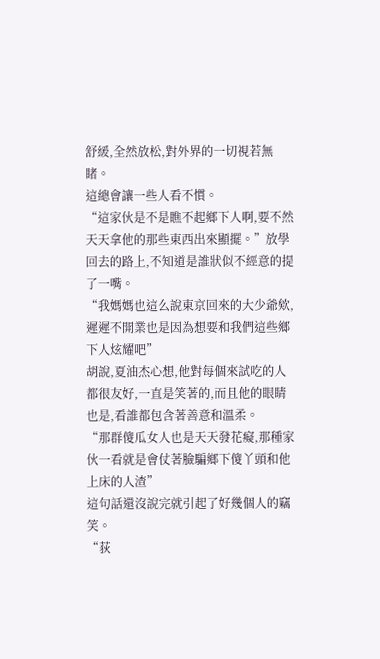舒緩,全然放松,對外界的一切視若無睹。
這總會讓一些人看不慣。
“這家伙是不是瞧不起鄉下人啊,要不然天天拿他的那些東西出來顯擺。”放學回去的路上,不知道是誰狀似不經意的提了一嘴。
“我媽媽也這么說東京回來的大少爺欸,遲遲不開業也是因為想要和我們這些鄉下人炫耀吧”
胡說,夏油杰心想,他對每個來試吃的人都很友好,一直是笑著的,而且他的眼睛也是,看誰都包含著善意和溫柔。
“那群傻瓜女人也是天天發花癡,那種家伙一看就是會仗著臉騙鄉下傻丫頭和他上床的人渣”
這句話還沒說完就引起了好幾個人的竊笑。
“荻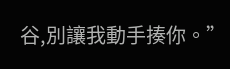谷,別讓我動手揍你。”